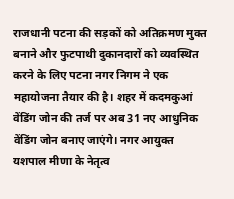राजधानी पटना की सड़कों को अतिक्रमण मुक्त बनाने और फुटपाथी दुकानदारों को व्यवस्थित करने के लिए पटना नगर निगम ने एक महायोजना तैयार की है। शहर में कदमकुआं वेंडिंग जोन की तर्ज पर अब 31 नए आधुनिक वेंडिंग जोन बनाए जाएंगे। नगर आयुक्त यशपाल मीणा के नेतृत्व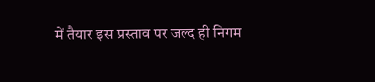में तैयार इस प्रस्ताव पर जल्द ही निगम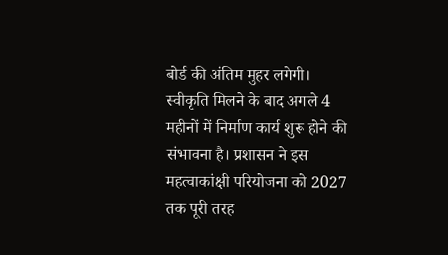बोर्ड की अंतिम मुहर लगेगी। स्वीकृति मिलने के बाद अगले 4 महीनों में निर्माण कार्य शुरू होने की संभावना है। प्रशासन ने इस महत्वाकांक्षी परियोजना को 2027 तक पूरी तरह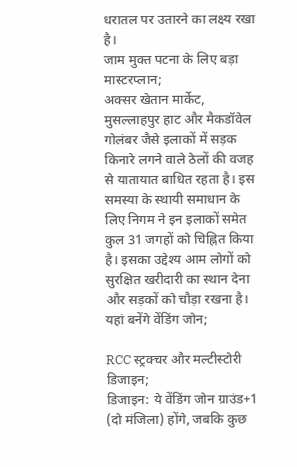धरातल पर उतारने का लक्ष्य रखा है।
जाम मुक्त पटना के लिए बड़ा मास्टरप्लान;
अक्सर खेतान मार्केट, मुसल्लाहपुर हाट और मैकडॉवेल गोलंबर जैसे इलाकों में सड़क किनारे लगने वाले ठेलों की वजह से यातायात बाधित रहता है। इस समस्या के स्थायी समाधान के लिए निगम ने इन इलाकों समेत कुल 31 जगहों को चिह्नित किया है। इसका उद्देश्य आम लोगों को सुरक्षित खरीदारी का स्थान देना और सड़कों को चौड़ा रखना है।
यहां बनेंगे वेंडिंग जोन;

RCC स्ट्रक्चर और मल्टीस्टोरी डिजाइन;
डिजाइन: ये वेंडिंग जोन ग्राउंड+1 (दो मंजिला) होंगे, जबकि कुछ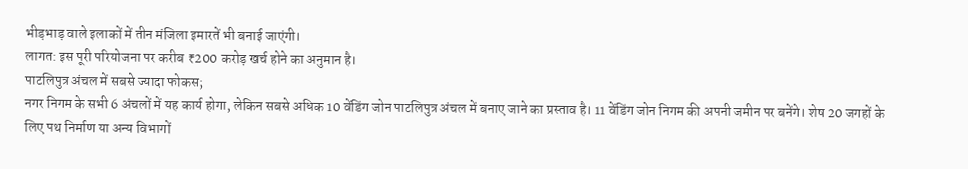भीड़भाड़ वाले इलाकों में तीन मंजिला इमारतें भी बनाई जाएंगी।
लागत: इस पूरी परियोजना पर करीब ₹200 करोड़ खर्च होने का अनुमान है।
पाटलिपुत्र अंचल में सबसे ज्यादा फोकस;
नगर निगम के सभी 6 अंचलों में यह कार्य होगा, लेकिन सबसे अधिक 10 वेंडिंग जोन पाटलिपुत्र अंचल में बनाए जाने का प्रस्ताव है। 11 वेंडिंग जोन निगम की अपनी जमीन पर बनेंगे। शेष 20 जगहों के लिए पथ निर्माण या अन्य विभागों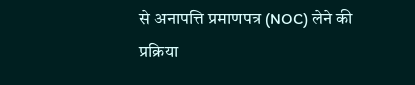से अनापत्ति प्रमाणपत्र (NOC) लेने की प्रक्रिया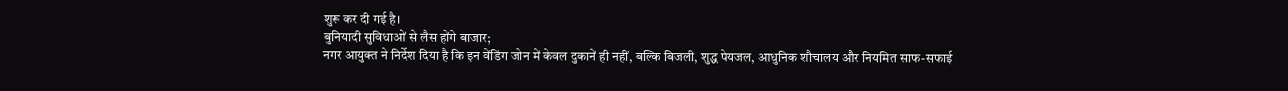शुरू कर दी गई है।
बुनियादी सुविधाओं से लैस होंगे बाजार;
नगर आयुक्त ने निर्देश दिया है कि इन वेंडिंग जोन में केवल दुकानें ही नहीं, बल्कि बिजली, शुद्ध पेयजल, आधुनिक शौचालय और नियमित साफ-सफाई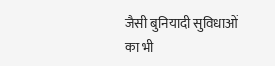जैसी बुनियादी सुविधाओं का भी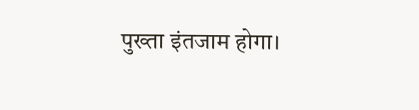पुख्ता इंतजाम होगा।